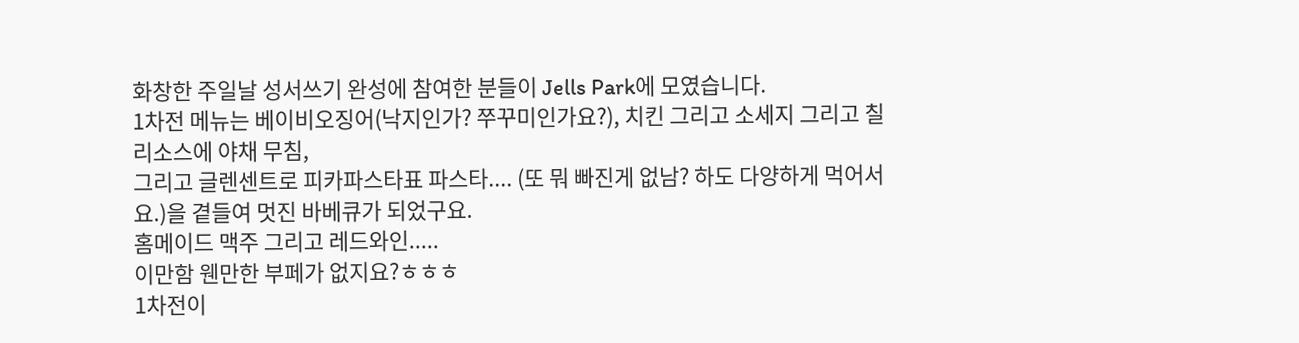화창한 주일날 성서쓰기 완성에 참여한 분들이 Jells Park에 모였습니다.
1차전 메뉴는 베이비오징어(낙지인가? 쭈꾸미인가요?), 치킨 그리고 소세지 그리고 칠리소스에 야채 무침,
그리고 글렌센트로 피카파스타표 파스타.... (또 뭐 빠진게 없남? 하도 다양하게 먹어서요.)을 곁들여 멋진 바베큐가 되었구요.
홈메이드 맥주 그리고 레드와인.....
이만함 웬만한 부페가 없지요?ㅎㅎㅎ
1차전이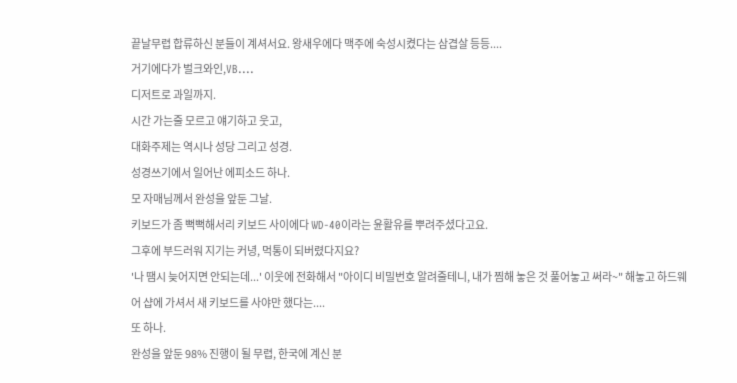끝날무렵 합류하신 분들이 계셔서요. 왕새우에다 맥주에 숙성시켰다는 삼겹살 등등....
거기에다가 벌크와인,VB....
디저트로 과일까지.
시간 가는줄 모르고 얘기하고 웃고,
대화주제는 역시나 성당 그리고 성경.
성경쓰기에서 일어난 에피소드 하나.
모 자매님께서 완성을 앞둔 그날.
키보드가 좀 뻑뻑해서리 키보드 사이에다 WD-40이라는 윤활유를 뿌려주셨다고요.
그후에 부드러워 지기는 커녕, 먹통이 되버렸다지요?
'나 땜시 늦어지면 안되는데...' 이웃에 전화해서 "아이디 비밀번호 알려줄테니, 내가 찜해 놓은 것 풀어놓고 써라~" 해놓고 하드웨어 샵에 가셔서 새 키보드를 사야만 했다는....
또 하나.
완성을 앞둔 98% 진행이 될 무렵, 한국에 계신 분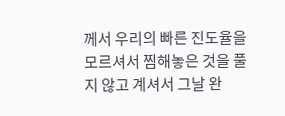께서 우리의 빠른 진도율을 모르셔서 찜해놓은 것을 풀지 않고 계셔서 그날 완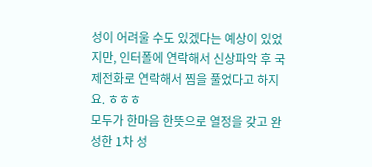성이 어려울 수도 있겠다는 예상이 있었지만, 인터폴에 연락해서 신상파악 후 국제전화로 연락해서 찜을 풀었다고 하지요. ㅎㅎㅎ
모두가 한마음 한뜻으로 열정을 갖고 완성한 1차 성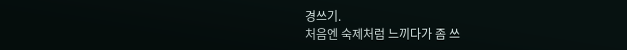경쓰기.
처음엔 숙제처럼 느끼다가 좀 쓰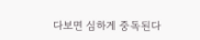다보면 심하게 중독된다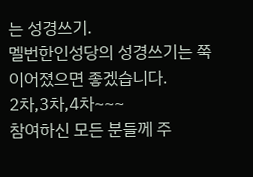는 성경쓰기.
멜번한인성당의 성경쓰기는 쭉 이어졌으면 좋겠습니다.
2차,3차,4차~~~
참여하신 모든 분들께 주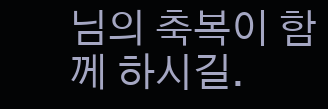님의 축복이 함께 하시길.